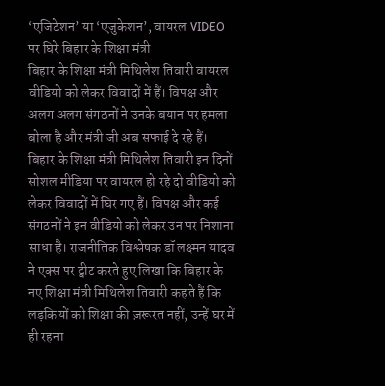‘एजिटेशन’ या ‘एजुकेशन’, वायरल VIDEO पर घिरे बिहार के शिक्षा मंत्री
बिहार के शिक्षा मंत्री मिथिलेश तिवारी वायरल वीडियो को लेकर विवादों में हैं। विपक्ष और अलग अलग संगठनों ने उनके बयान पर हमला बोला है और मंत्री जी अब सफाई दे रहे हैं।
बिहार के शिक्षा मंत्री मिथिलेश तिवारी इन दिनों सोशल मीडिया पर वायरल हो रहे दो वीडियो को लेकर विवादों में घिर गए हैं। विपक्ष और कई संगठनों ने इन वीडियो को लेकर उन पर निशाना साधा है। राजनीतिक विश्लेषक डॉ लक्ष्मन यादव ने एक्स पर ट्वीट करते हुए लिखा कि बिहार के नए शिक्षा मंत्री मिथिलेश तिवारी कहते हैं कि लड़कियों को शिक्षा की ज़रूरत नहीं, उन्हें घर में ही रहना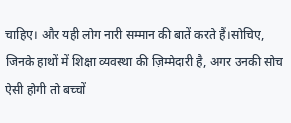चाहिए। और यही लोग नारी सम्मान की बातें करते हैं।सोचिए, जिनके हाथों में शिक्षा व्यवस्था की ज़िम्मेदारी है, अगर उनकी सोच ऐसी होगी तो बच्चों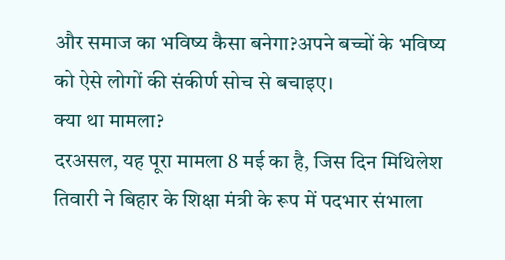और समाज का भविष्य कैसा बनेगा?अपने बच्चों के भविष्य को ऐसे लोगों की संकीर्ण सोच से बचाइए।
क्या था मामला?
दरअसल, यह पूरा मामला 8 मई का है, जिस दिन मिथिलेश तिवारी ने बिहार के शिक्षा मंत्री के रूप में पदभार संभाला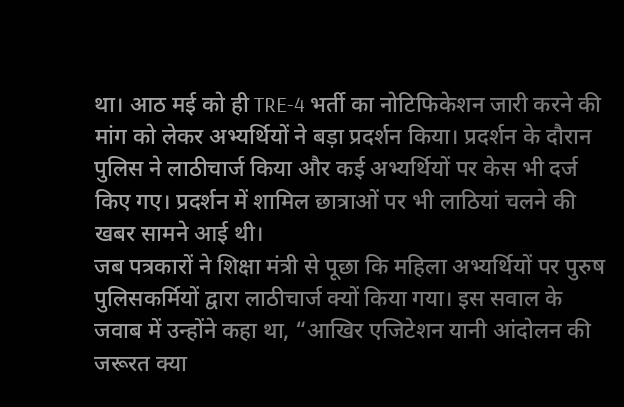था। आठ मई को ही TRE-4 भर्ती का नोटिफिकेशन जारी करने की मांग को लेकर अभ्यर्थियों ने बड़ा प्रदर्शन किया। प्रदर्शन के दौरान पुलिस ने लाठीचार्ज किया और कई अभ्यर्थियों पर केस भी दर्ज किए गए। प्रदर्शन में शामिल छात्राओं पर भी लाठियां चलने की खबर सामने आई थी।
जब पत्रकारों ने शिक्षा मंत्री से पूछा कि महिला अभ्यर्थियों पर पुरुष पुलिसकर्मियों द्वारा लाठीचार्ज क्यों किया गया। इस सवाल के जवाब में उन्होंने कहा था, “आखिर एजिटेशन यानी आंदोलन की जरूरत क्या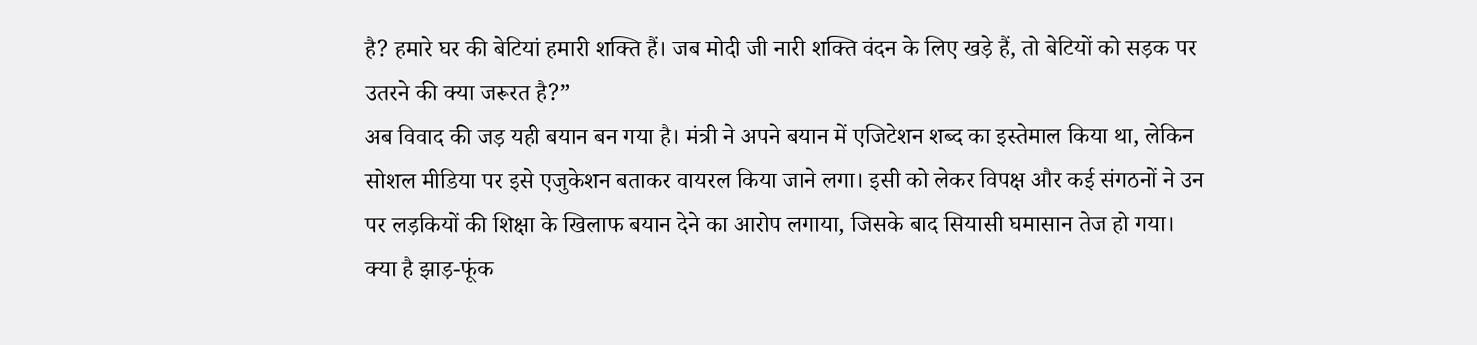है? हमारे घर की बेटियां हमारी शक्ति हैं। जब मोदी जी नारी शक्ति वंदन के लिए खड़े हैं, तो बेटियों को सड़क पर उतरने की क्या जरूरत है?”
अब विवाद की जड़ यही बयान बन गया है। मंत्री ने अपने बयान में एजिटेशन शब्द का इस्तेमाल किया था, लेकिन सोशल मीडिया पर इसे एजुकेशन बताकर वायरल किया जाने लगा। इसी को लेकर विपक्ष और कई संगठनों ने उन पर लड़कियों की शिक्षा के खिलाफ बयान देने का आरोप लगाया, जिसके बाद सियासी घमासान तेज हो गया।
क्या है झाड़-फूंक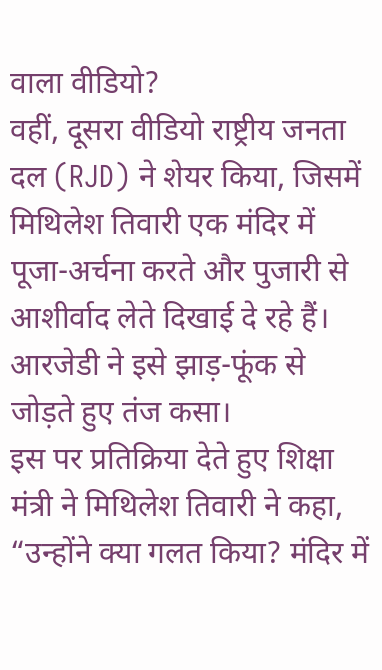वाला वीडियो?
वहीं, दूसरा वीडियो राष्ट्रीय जनता दल (RJD) ने शेयर किया, जिसमें मिथिलेश तिवारी एक मंदिर में पूजा-अर्चना करते और पुजारी से आशीर्वाद लेते दिखाई दे रहे हैं। आरजेडी ने इसे झाड़-फूंक से जोड़ते हुए तंज कसा।
इस पर प्रतिक्रिया देते हुए शिक्षा मंत्री ने मिथिलेश तिवारी ने कहा, “उन्होंने क्या गलत किया? मंदिर में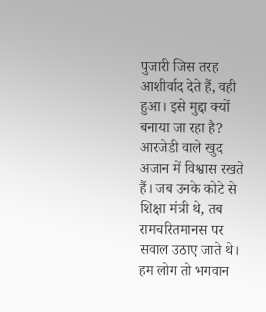पुजारी जिस तरह आशीर्वाद देते हैं, वही हुआ। इसे मुद्दा क्यों बनाया जा रहा है? आरजेडी वाले खुद अजान में विश्वास रखते हैं। जब उनके कोटे से शिक्षा मंत्री थे, तब रामचरितमानस पर सवाल उठाए जाते थे। हम लोग तो भगवान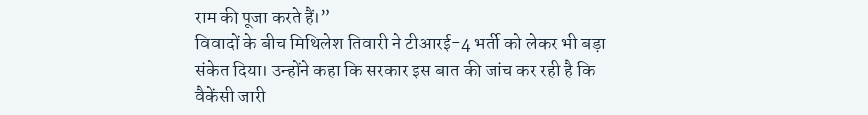राम की पूजा करते हैं।”
विवादों के बीच मिथिलेश तिवारी ने टीआरई-4 भर्ती को लेकर भी बड़ा संकेत दिया। उन्होंने कहा कि सरकार इस बात की जांच कर रही है कि वैकेंसी जारी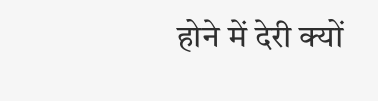होने में देरी क्यों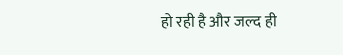हो रही है और जल्द ही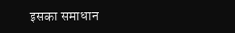इसका समाधान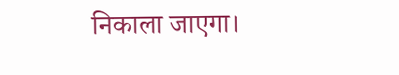निकाला जाएगा।